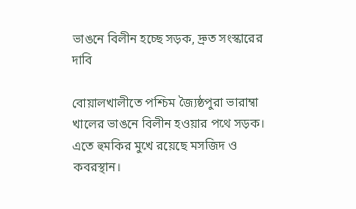ভাঙনে বিলীন হচ্ছে সড়ক, দ্রুত সংস্কারের দাবি

বোয়ালখালীতে পশ্চিম জ্যৈষ্ঠপুরা ভারাম্বা খালের ভাঙনে বিলীন হওয়ার পথে সড়ক। এতে হুমকির মুখে রয়েছে মসজিদ ও কবরস্থান।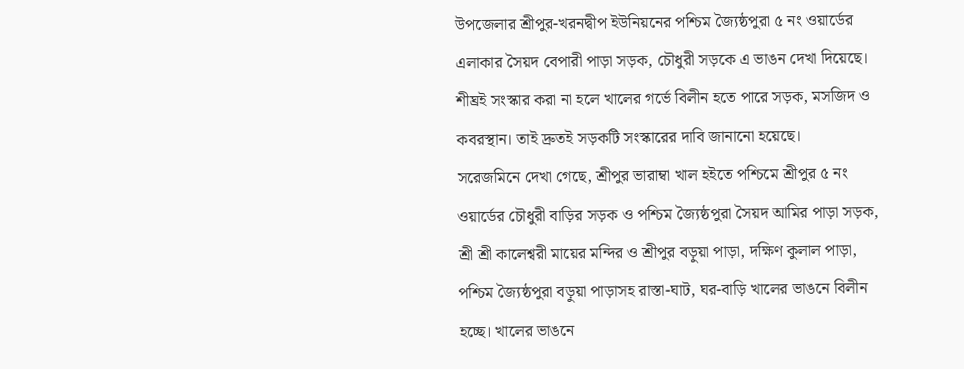উপজেলার শ্রীপুর-খরনদ্বীপ ইউনিয়নের পশ্চিম জ্যৈষ্ঠপুরা ৫ নং ওয়ার্ডের এলাকার সৈয়দ বেপারী পাড়া সড়ক, চৌধুরী সড়কে এ ভাঙন দেখা দিয়েছে। শীঘ্রই সংস্কার করা না হলে খালের গর্ভে বিলীন হতে পারে সড়ক, মসজিদ ও কবরস্থান। তাই দ্রুতই সড়কটি সংস্কারের দাবি জানানো হয়েছে।
সরেজমিনে দেখা গেছে, শ্রীপুর ভারাম্বা খাল হইতে পশ্চিমে শ্রীপুর ৫ নং ওয়ার্ডের চৌধুরী বাড়ির সড়ক ও পশ্চিম জ্যৈষ্ঠপুরা সৈয়দ আমির পাড়া সড়ক, শ্রী শ্রী কালেশ্বরী মায়ের মন্দির ও শ্রীপুর বড়ুয়া পাড়া, দক্ষিণ কুলাল পাড়া, পশ্চিম জ্যৈষ্ঠপুরা বড়ুয়া পাড়াসহ রাস্তা-ঘাট, ঘর-বাড়ি খালের ভাঙনে বিলীন হচ্ছে। খালের ভাঙনে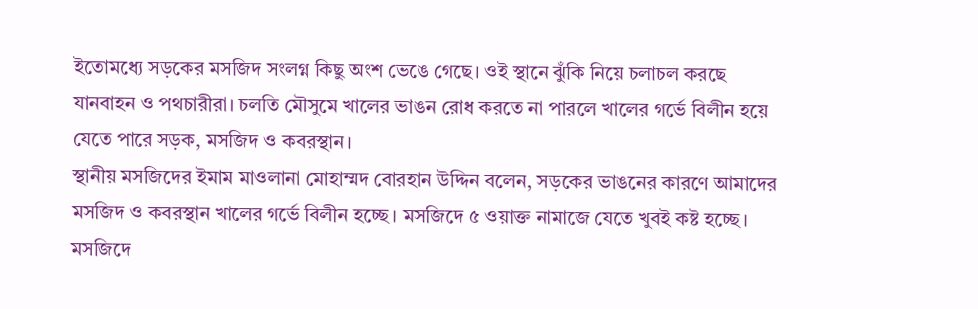ইতোমধ্যে সড়কের মসজিদ সংলগ্ন কিছু অংশ ভেঙে গেছে। ওই স্থানে ঝুঁকি নিয়ে চলাচল করছে যানবাহন ও পথচারীরা। চলতি মৌসুমে খালের ভাঙন রোধ করতে না পারলে খালের গর্ভে বিলীন হয়ে যেতে পারে সড়ক, মসজিদ ও কবরস্থান।
স্থানীয় মসজিদের ইমাম মাওলানা মোহাম্মদ বোরহান উদ্দিন বলেন, সড়কের ভাঙনের কারণে আমাদের মসজিদ ও কবরস্থান খালের গর্ভে বিলীন হচ্ছে। মসজিদে ৫ ওয়াক্ত নামাজে যেতে খুবই কষ্ট হচ্ছে। মসজিদে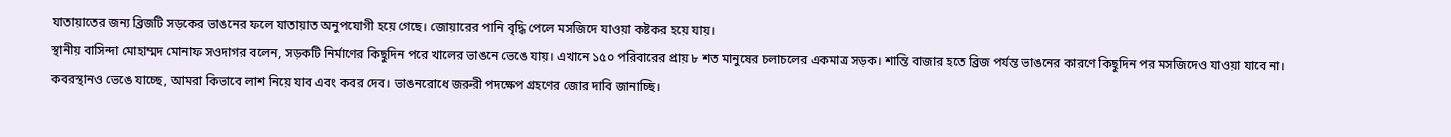যাতায়াতের জন্য ব্রিজটি সড়কের ভাঙনের ফলে যাতায়াত অনুপযোগী হয়ে গেছে। জোয়ারের পানি বৃদ্ধি পেলে মসজিদে যাওয়া কষ্টকর হয়ে যায়।
স্থানীয় বাসিন্দা মোহাম্মদ মোনাফ সওদাগর বলেন, সড়কটি নির্মাণের কিছুদিন পরে খালের ভাঙনে ভেঙে যায়। এখানে ১৫০ পরিবারের প্রায় ৮ শত মানুষের চলাচলের একমাত্র সড়ক। শান্তি বাজার হতে ব্রিজ পর্যন্ত ভাঙনের কারণে কিছুদিন পর মসজিদেও যাওয়া যাবে না। কবরস্থানও ভেঙে যাচ্ছে, আমরা কিভাবে লাশ নিয়ে যাব এবং কবর দেব। ভাঙনরোধে জরুরী পদক্ষেপ গ্রহণের জোর দাবি জানাচ্ছি।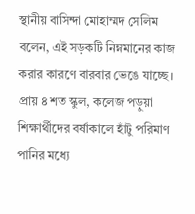স্থানীয় বাসিন্দা মোহাম্মদ সেলিম বলেন, এই সড়কটি নিম্নমানের কাজ করার কারণে বারবার ভেঙে যাচ্ছে। প্রায় ৪ শত স্কুল, কলেজ পড়ুয়া শিক্ষার্থীদের বর্ষাকালে হাঁটু পরিমাণ পানির মধ্যে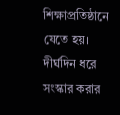শিক্ষাপ্রতিষ্ঠানে যেতে হয়। দীর্ঘদিন ধরে সংস্কার করার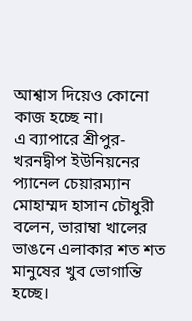আশ্বাস দিয়েও কোনো কাজ হচ্ছে না।
এ ব্যাপারে শ্রীপুর-খরনদ্বীপ ইউনিয়নের প্যানেল চেয়ারম্যান মোহাম্মদ হাসান চৌধুরী বলেন, ভারাম্বা খালের ভাঙনে এলাকার শত শত মানুষের খুব ভোগান্তি হচ্ছে।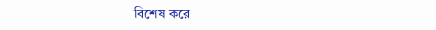বিশেষ করে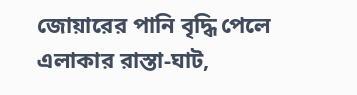জোয়ারের পানি বৃদ্ধি পেলে এলাকার রাস্তা-ঘাট,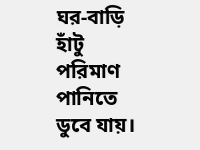ঘর-বাড়ি হাঁটু পরিমাণ পানিতে ডুবে যায়।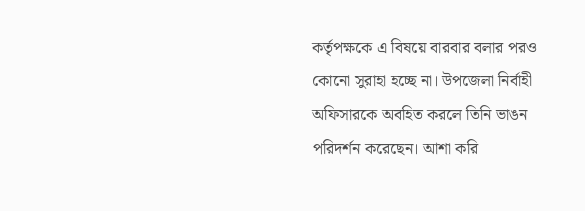কর্তৃপক্ষকে এ বিষয়ে বারবার বলার পরও কোনো সুরাহা হচ্ছে না। উপজেলা নির্বাহী অফিসারকে অবহিত করলে তিনি ভাঙন পরিদর্শন করেছেন। আশা করি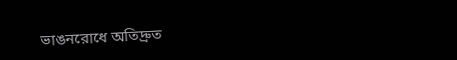ভাঙনরোধে অতিদ্রুত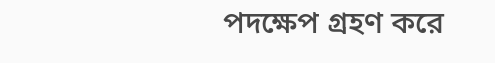পদক্ষেপ গ্রহণ করে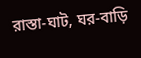রাস্তা-ঘাট, ঘর-বাড়ি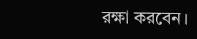রক্ষা করবেন।